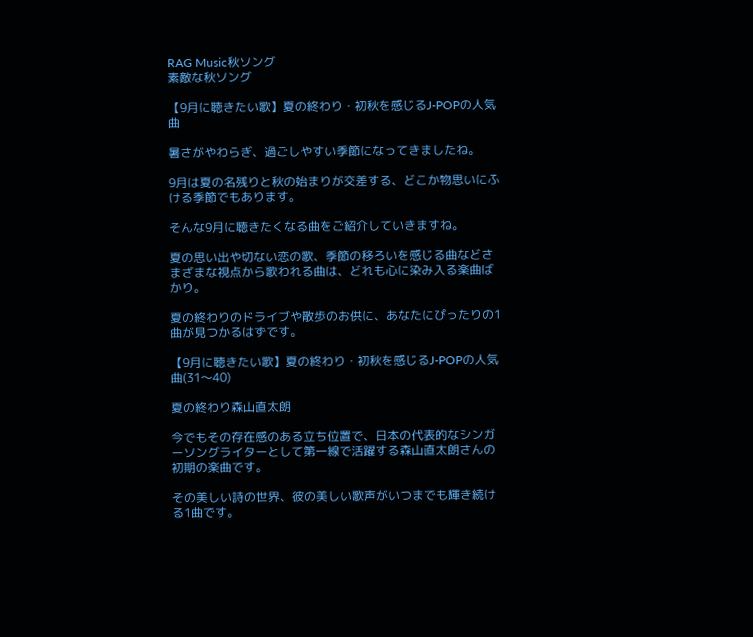RAG Music秋ソング
素敵な秋ソング

【9月に聴きたい歌】夏の終わり・初秋を感じるJ-POPの人気曲

暑さがやわらぎ、過ごしやすい季節になってきましたね。

9月は夏の名残りと秋の始まりが交差する、どこか物思いにふける季節でもあります。

そんな9月に聴きたくなる曲をご紹介していきますね。

夏の思い出や切ない恋の歌、季節の移ろいを感じる曲などさまざまな視点から歌われる曲は、どれも心に染み入る楽曲ばかり。

夏の終わりのドライブや散歩のお供に、あなたにぴったりの1曲が見つかるはずです。

【9月に聴きたい歌】夏の終わり・初秋を感じるJ-POPの人気曲(31〜40)

夏の終わり森山直太朗

今でもその存在感のある立ち位置で、日本の代表的なシンガーソングライターとして第一線で活躍する森山直太朗さんの初期の楽曲です。

その美しい詩の世界、彼の美しい歌声がいつまでも輝き続ける1曲です。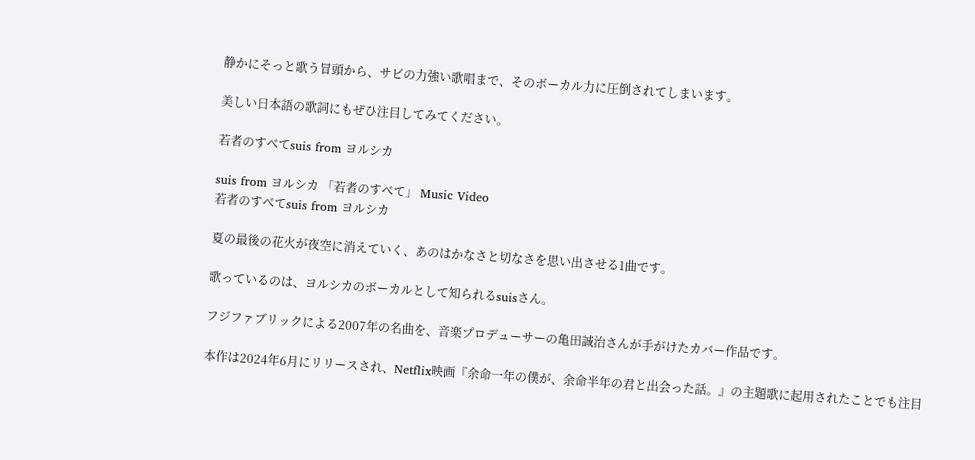静かにそっと歌う冒頭から、サビの力強い歌唱まで、そのボーカル力に圧倒されてしまいます。

美しい日本語の歌詞にもぜひ注目してみてください。

若者のすべてsuis from ヨルシカ

suis from ヨルシカ 「若者のすべて」 Music Video
若者のすべてsuis from ヨルシカ

夏の最後の花火が夜空に消えていく、あのはかなさと切なさを思い出させる1曲です。

歌っているのは、ヨルシカのボーカルとして知られるsuisさん。

フジファブリックによる2007年の名曲を、音楽プロデューサーの亀田誠治さんが手がけたカバー作品です。

本作は2024年6月にリリースされ、Netflix映画『余命一年の僕が、余命半年の君と出会った話。』の主題歌に起用されたことでも注目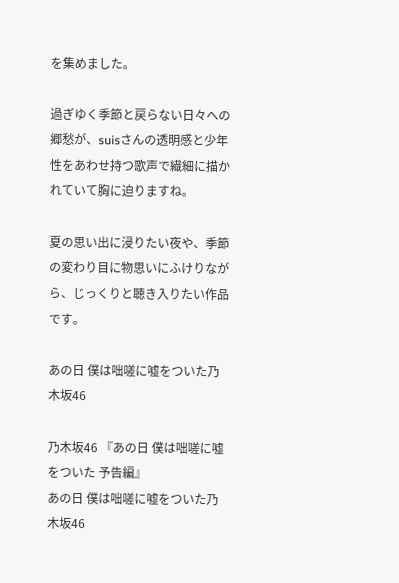を集めました。

過ぎゆく季節と戻らない日々への郷愁が、suisさんの透明感と少年性をあわせ持つ歌声で繊細に描かれていて胸に迫りますね。

夏の思い出に浸りたい夜や、季節の変わり目に物思いにふけりながら、じっくりと聴き入りたい作品です。

あの日 僕は咄嗟に嘘をついた乃木坂46

乃木坂46 『あの日 僕は咄嗟に嘘をついた 予告編』
あの日 僕は咄嗟に嘘をついた乃木坂46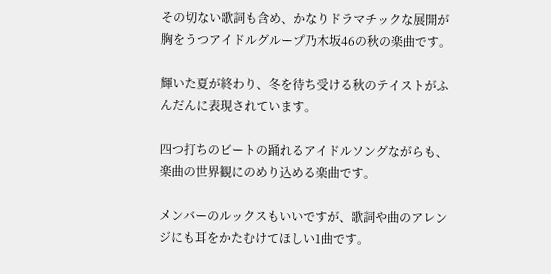その切ない歌詞も含め、かなりドラマチックな展開が胸をうつアイドルグループ乃木坂46の秋の楽曲です。

輝いた夏が終わり、冬を待ち受ける秋のテイストがふんだんに表現されています。

四つ打ちのビートの踊れるアイドルソングながらも、楽曲の世界観にのめり込める楽曲です。

メンバーのルックスもいいですが、歌詞や曲のアレンジにも耳をかたむけてほしい1曲です。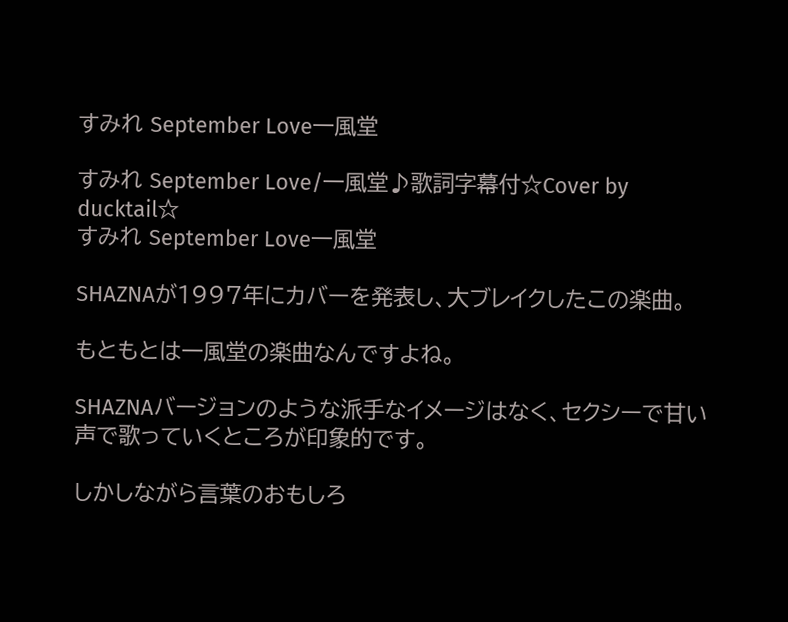すみれ September Love一風堂

すみれ September Love/一風堂♪歌詞字幕付☆Cover by ducktail☆
すみれ September Love一風堂

SHAZNAが1997年にカバーを発表し、大ブレイクしたこの楽曲。

もともとは一風堂の楽曲なんですよね。

SHAZNAバージョンのような派手なイメージはなく、セクシーで甘い声で歌っていくところが印象的です。

しかしながら言葉のおもしろ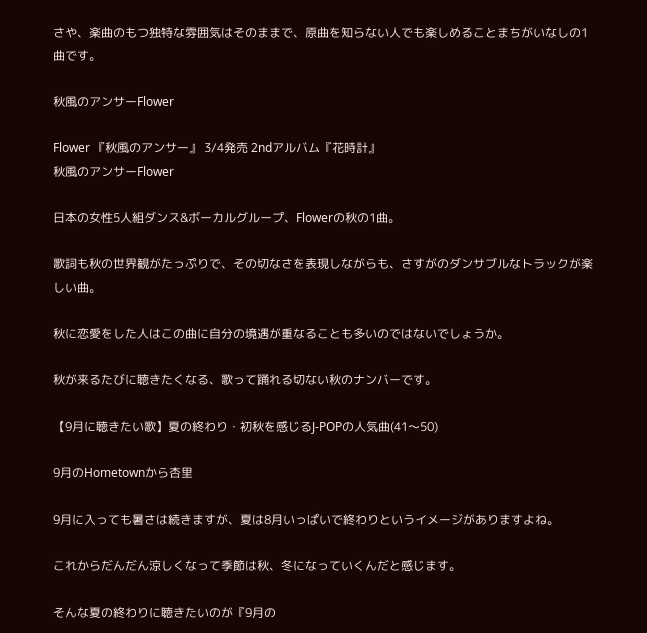さや、楽曲のもつ独特な雰囲気はそのままで、原曲を知らない人でも楽しめることまちがいなしの1曲です。

秋風のアンサーFlower

Flower 『秋風のアンサー』 3/4発売 2ndアルバム『花時計』
秋風のアンサーFlower

日本の女性5人組ダンス&ボーカルグループ、Flowerの秋の1曲。

歌詞も秋の世界観がたっぷりで、その切なさを表現しながらも、さすがのダンサブルなトラックが楽しい曲。

秋に恋愛をした人はこの曲に自分の境遇が重なることも多いのではないでしょうか。

秋が来るたびに聴きたくなる、歌って踊れる切ない秋のナンバーです。

【9月に聴きたい歌】夏の終わり・初秋を感じるJ-POPの人気曲(41〜50)

9月のHometownから杏里

9月に入っても暑さは続きますが、夏は8月いっぱいで終わりというイメージがありますよね。

これからだんだん涼しくなって季節は秋、冬になっていくんだと感じます。

そんな夏の終わりに聴きたいのが『9月の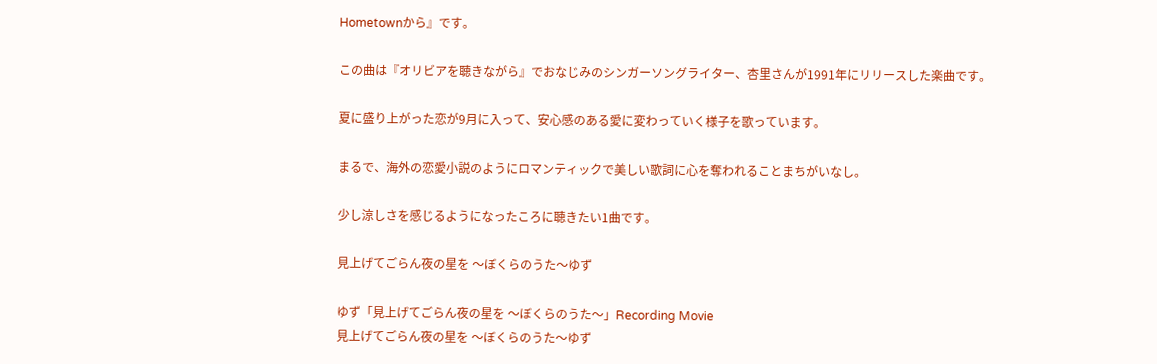Hometownから』です。

この曲は『オリビアを聴きながら』でおなじみのシンガーソングライター、杏里さんが1991年にリリースした楽曲です。

夏に盛り上がった恋が9月に入って、安心感のある愛に変わっていく様子を歌っています。

まるで、海外の恋愛小説のようにロマンティックで美しい歌詞に心を奪われることまちがいなし。

少し涼しさを感じるようになったころに聴きたい1曲です。

見上げてごらん夜の星を 〜ぼくらのうた〜ゆず

ゆず「見上げてごらん夜の星を 〜ぼくらのうた〜」Recording Movie
見上げてごらん夜の星を 〜ぼくらのうた〜ゆず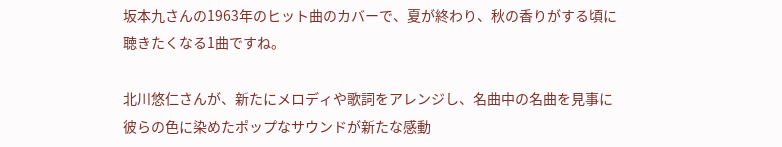坂本九さんの1963年のヒット曲のカバーで、夏が終わり、秋の香りがする頃に聴きたくなる1曲ですね。

北川悠仁さんが、新たにメロディや歌詞をアレンジし、名曲中の名曲を見事に彼らの色に染めたポップなサウンドが新たな感動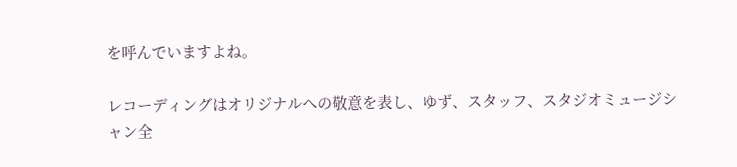を呼んでいますよね。

レコーディングはオリジナルへの敬意を表し、ゆず、スタッフ、スタジオミュージシャン全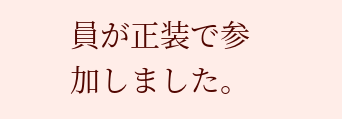員が正装で参加しました。